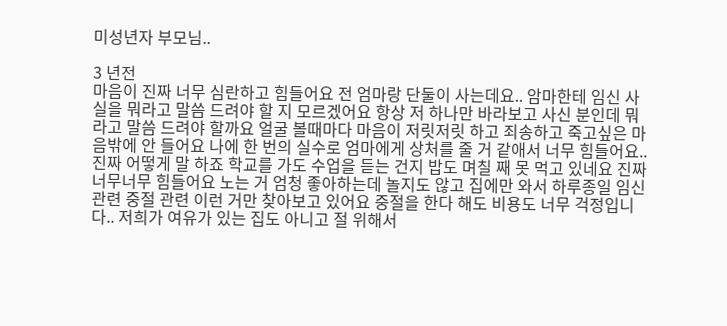미성년자 부모님..

3 년전
마음이 진짜 너무 심란하고 힘들어요 전 엄마랑 단둘이 사는데요.. 암마한테 임신 사실을 뭐라고 말씀 드려야 할 지 모르겠어요 항상 저 하나만 바라보고 사신 분인데 뭐라고 말씀 드려야 할까요 얼굴 볼때마다 마음이 저릿저릿 하고 죄송하고 죽고싶은 마음밖에 안 들어요 나에 한 번의 실수로 엄마에게 상처를 줄 거 같애서 너무 힘들어요.. 진짜 어떻게 말 하죠 학교를 가도 수업을 듣는 건지 밥도 며칠 째 못 먹고 있네요 진짜 너무너무 힘들어요 노는 거 엄청 좋아하는데 놀지도 않고 집에만 와서 하루종일 임신 관련 중절 관련 이런 거만 찾아보고 있어요 중절을 한다 해도 비용도 너무 걱정입니다.. 저희가 여유가 있는 집도 아니고 절 위해서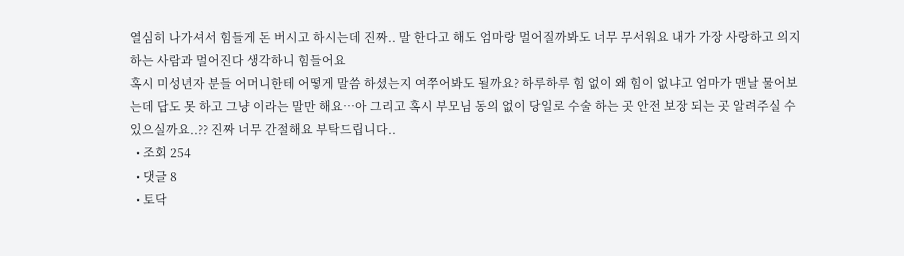열심히 나가셔서 힘들게 돈 버시고 하시는데 진짜.. 말 한다고 해도 엄마랑 멀어질까봐도 너무 무서워요 내가 가장 사랑하고 의지하는 사람과 멀어진다 생각하니 힘들어요
혹시 미성년자 분들 어머니한테 어떻게 말씀 하셨는지 여쭈어봐도 될까요? 하루하루 힘 없이 왜 힘이 없냐고 엄마가 맨날 물어보는데 답도 못 하고 그냥 이라는 말만 해요…아 그리고 혹시 부모님 동의 없이 당일로 수술 하는 곳 안전 보장 되는 곳 알려주실 수 있으실까요..?? 진짜 너무 간절해요 부탁드립니다..
  • 조회 254
  • 댓글 8
  • 토닥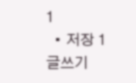1
  • 저장 1
글쓰기